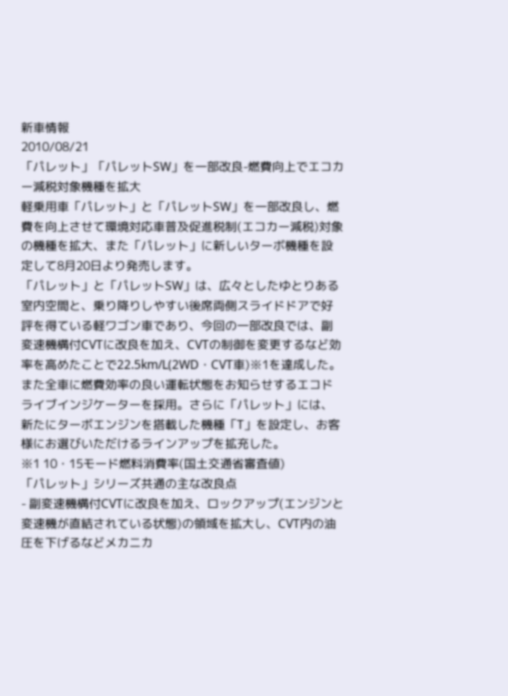新車情報
2010/08/21
「パレット」「パレットSW」を一部改良-燃費向上でエコカー減税対象機種を拡大
軽乗用車「パレット」と「パレットSW」を一部改良し、燃費を向上させて環境対応車普及促進税制(エコカー減税)対象の機種を拡大、また「パレット」に新しいターボ機種を設定して8月20日より発売します。
「パレット」と「パレットSW」は、広々としたゆとりある室内空間と、乗り降りしやすい後席両側スライドドアで好評を得ている軽ワゴン車であり、今回の一部改良では、副変速機構付CVTに改良を加え、CVTの制御を変更するなど効率を高めたことで22.5km/L(2WD・CVT車)※1を達成した。また全車に燃費効率の良い運転状態をお知らせするエコドライブインジケーターを採用。さらに「パレット」には、新たにターボエンジンを搭載した機種「T」を設定し、お客様にお選びいただけるラインアップを拡充した。
※1 10・15モード燃料消費率(国土交通省審査値)
「パレット」シリーズ共通の主な改良点
- 副変速機構付CVTに改良を加え、ロックアップ(エンジンと変速機が直結されている状態)の領域を拡大し、CVT内の油圧を下げるなどメカニカ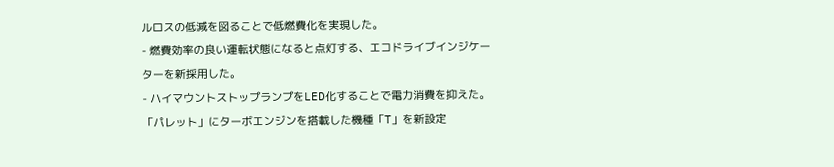ルロスの低減を図ることで低燃費化を実現した。
- 燃費効率の良い運転状態になると点灯する、エコドライブインジケーターを新採用した。
- ハイマウントストップランプをLED化することで電力消費を抑えた。
「パレット」にターボエンジンを搭載した機種「T」を新設定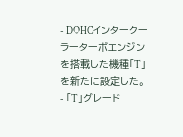- DOHCインタークーラーターボエンジンを搭載した機種「T」を新たに設定した。
- 「T」グレード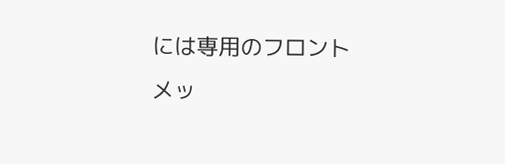には専用のフロントメッ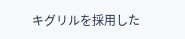キグリルを採用した